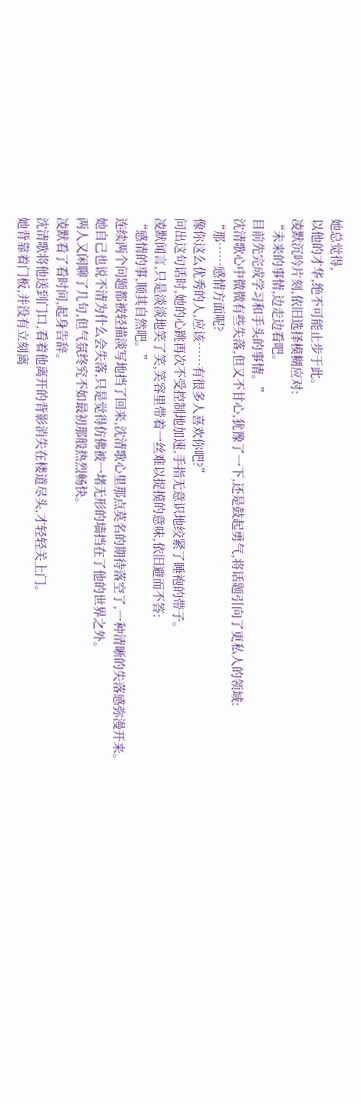她总觉得,
以他的才华,绝不可能止步于此。
凌默沉吟片刻,依旧选择模糊应对:
“未来的事情,边走边看吧。
目前先完成学习和手头的事情。”
沈清歌心中微微有些失落,但又不甘心,犹豫了一下,还是鼓起勇气,将话题引向了更私人的领域:
“那……感情方面呢?
像你这么优秀的人,应该……有很多人喜欢你吧?”
问出这句话时,她的心跳再次不受控制地加速,手指无意识地绞紧了睡袍的带子。
凌默闻言,只是淡淡地笑了笑,笑容里带着一丝难以捉摸的意味,依旧避而不答:
“感情的事,顺其自然吧。”
连续两个问题都被轻描淡写地挡了回来,沈清歌心里那点莫名的期待落空了,一种清晰的失落感弥漫开来。
她自己也说不清为什么会失落,只是觉得仿佛被一堵无形的墙挡在了他的世界之外。
两人又闲聊了几句,但气氛终究不如最初那般热烈畅快。
凌默看了看时间,起身告辞。
沈清歌将他送到门口,看着他离开的背影消失在楼道尽头,才轻轻关上门。
她背靠着门板,并没有立刻离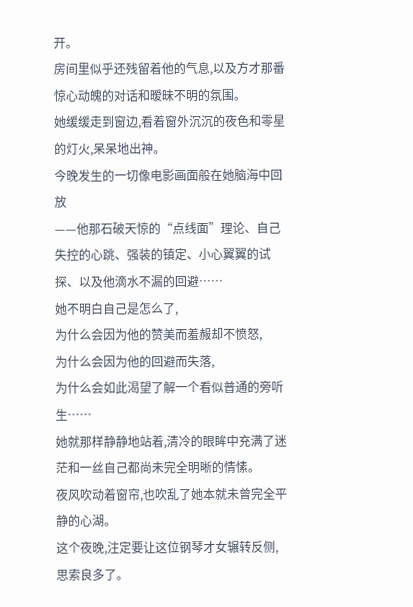开。
房间里似乎还残留着他的气息,以及方才那番惊心动魄的对话和暧昧不明的氛围。
她缓缓走到窗边,看着窗外沉沉的夜色和零星的灯火,呆呆地出神。
今晚发生的一切像电影画面般在她脑海中回放
——他那石破天惊的“点线面”理论、自己失控的心跳、强装的镇定、小心翼翼的试探、以及他滴水不漏的回避……
她不明白自己是怎么了,
为什么会因为他的赞美而羞赧却不愤怒,
为什么会因为他的回避而失落,
为什么会如此渴望了解一个看似普通的旁听生……
她就那样静静地站着,清冷的眼眸中充满了迷茫和一丝自己都尚未完全明晰的情愫。
夜风吹动着窗帘,也吹乱了她本就未曾完全平静的心湖。
这个夜晚,注定要让这位钢琴才女辗转反侧,思索良多了。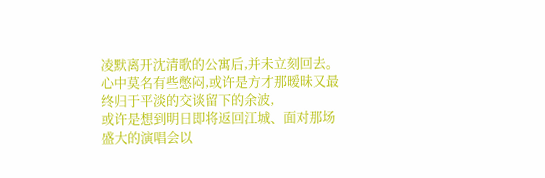凌默离开沈清歌的公寓后,并未立刻回去。
心中莫名有些憋闷,或许是方才那暧昧又最终归于平淡的交谈留下的余波,
或许是想到明日即将返回江城、面对那场盛大的演唱会以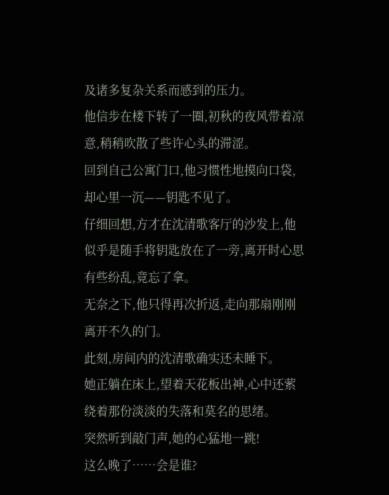及诸多复杂关系而感到的压力。
他信步在楼下转了一圈,初秋的夜风带着凉意,稍稍吹散了些许心头的滞涩。
回到自己公寓门口,他习惯性地摸向口袋,却心里一沉——钥匙不见了。
仔细回想,方才在沈清歌客厅的沙发上,他似乎是随手将钥匙放在了一旁,离开时心思有些纷乱,竟忘了拿。
无奈之下,他只得再次折返,走向那扇刚刚离开不久的门。
此刻,房间内的沈清歌确实还未睡下。
她正躺在床上,望着天花板出神,心中还萦绕着那份淡淡的失落和莫名的思绪。
突然听到敲门声,她的心猛地一跳!
这么晚了……会是谁?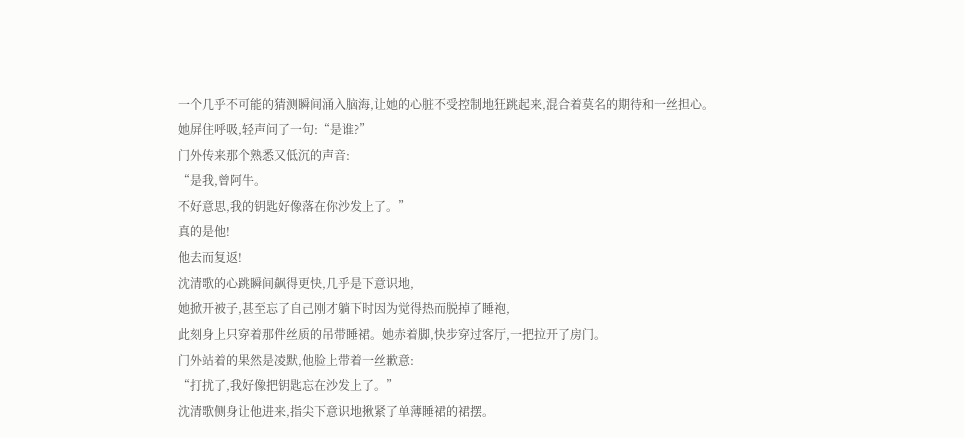一个几乎不可能的猜测瞬间涌入脑海,让她的心脏不受控制地狂跳起来,混合着莫名的期待和一丝担心。
她屏住呼吸,轻声问了一句:“是谁?”
门外传来那个熟悉又低沉的声音:
“是我,曾阿牛。
不好意思,我的钥匙好像落在你沙发上了。”
真的是他!
他去而复返!
沈清歌的心跳瞬间飙得更快,几乎是下意识地,
她掀开被子,甚至忘了自己刚才躺下时因为觉得热而脱掉了睡袍,
此刻身上只穿着那件丝质的吊带睡裙。她赤着脚,快步穿过客厅,一把拉开了房门。
门外站着的果然是凌默,他脸上带着一丝歉意:
“打扰了,我好像把钥匙忘在沙发上了。”
沈清歌侧身让他进来,指尖下意识地揪紧了单薄睡裙的裙摆。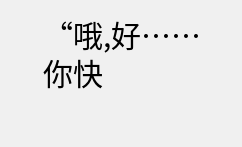“哦,好……你快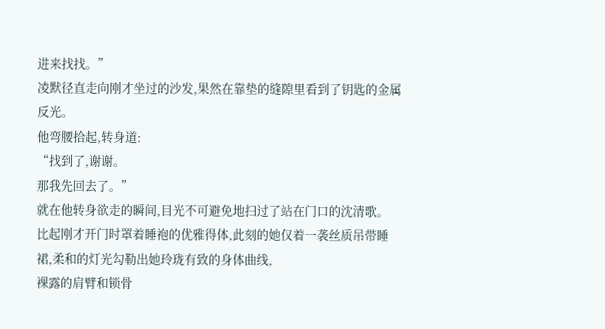进来找找。”
凌默径直走向刚才坐过的沙发,果然在靠垫的缝隙里看到了钥匙的金属反光。
他弯腰拾起,转身道:
“找到了,谢谢。
那我先回去了。”
就在他转身欲走的瞬间,目光不可避免地扫过了站在门口的沈清歌。
比起刚才开门时罩着睡袍的优雅得体,此刻的她仅着一袭丝质吊带睡裙,柔和的灯光勾勒出她玲珑有致的身体曲线,
裸露的肩臂和锁骨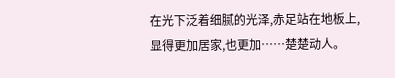在光下泛着细腻的光泽,赤足站在地板上,显得更加居家,也更加……楚楚动人。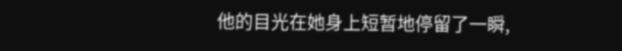他的目光在她身上短暂地停留了一瞬,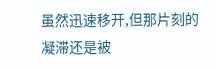虽然迅速移开,但那片刻的凝滞还是被